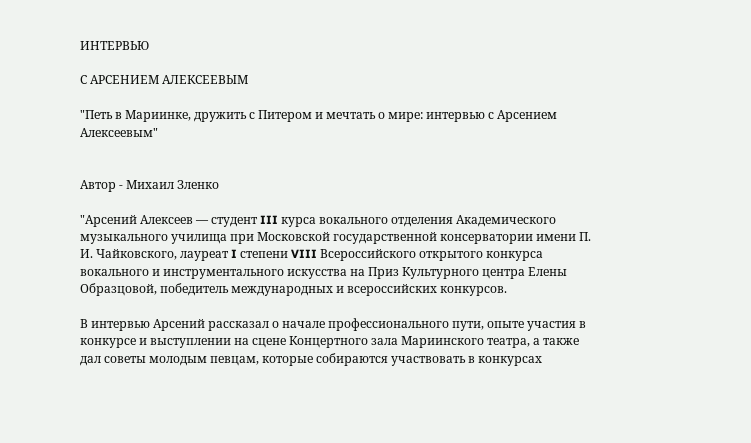ИНТЕРВЬЮ

С АРСЕНИЕМ АЛЕКСЕЕВЫМ

"Петь в Мариинке, дружить с Питером и мечтать о мире: интервью с Арсением Алексеевым"


Автор - Михаил Зленко

"Арсений Алексеев — студент III курса вокального отделения Академического музыкального училища при Московской государственной консерватории имени П. И. Чайковского, лауреат I степени VIII Всероссийского открытого конкурса вокального и инструментального искусства на Приз Культурного центра Елены Образцовой, победитель международных и всероссийских конкурсов.

В интервью Арсений рассказал о начале профессионального пути, опыте участия в конкурсе и выступлении на сцене Концертного зала Мариинского театра, а также дал советы молодым певцам, которые собираются участвовать в конкурсах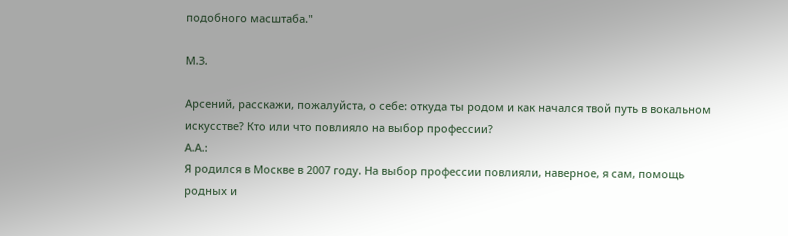подобного масштаба."

М.З.

Арсений, расскажи, пожалуйста, о себе: откуда ты родом и как начался твой путь в вокальном искусстве? Кто или что повлияло на выбор профессии?
А.А.:
Я родился в Москве в 2007 году. На выбор профессии повлияли, наверное, я сам, помощь родных и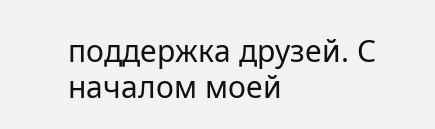поддержка друзей. С началом моей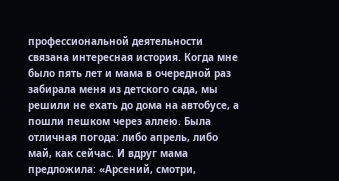профессиональной деятельности связана интересная история. Когда мне было пять лет и мама в очередной раз забирала меня из детского сада, мы решили не ехать до дома на автобусе, а пошли пешком через аллею. Была отличная погода: либо апрель, либо май, как сейчас. И вдруг мама предложила: «Арсений, смотри,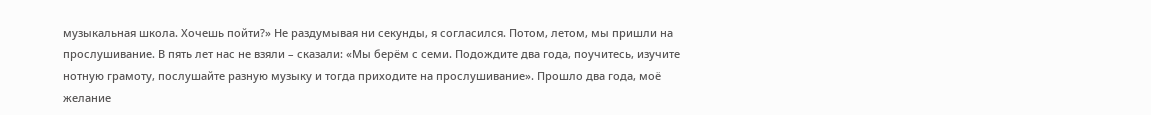музыкальная школа. Хочешь пойти?» Не раздумывая ни секунды, я согласился. Потом, летом, мы пришли на прослушивание. В пять лет нас не взяли – сказали: «Мы берём с семи. Подождите два года, поучитесь, изучите нотную грамоту, послушайте разную музыку и тогда приходите на прослушивание». Прошло два года, моё желание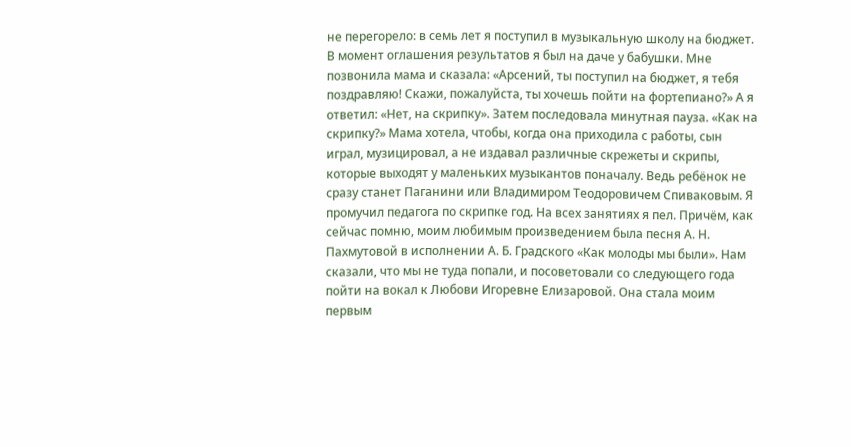не перегорело: в семь лет я поступил в музыкальную школу на бюджет. В момент оглашения результатов я был на даче у бабушки. Мне позвонила мама и сказала: «Арсений, ты поступил на бюджет, я тебя поздравляю! Скажи, пожалуйста, ты хочешь пойти на фортепиано?» А я ответил: «Нет, на скрипку». Затем последовала минутная пауза. «Как на скрипку?» Мама хотела, чтобы, когда она приходила с работы, сын играл, музицировал, а не издавал различные скрежеты и скрипы, которые выходят у маленьких музыкантов поначалу. Ведь ребёнок не сразу станет Паганини или Владимиром Теодоровичем Спиваковым. Я промучил педагога по скрипке год. На всех занятиях я пел. Причём, как сейчас помню, моим любимым произведением была песня А. Н. Пахмутовой в исполнении А. Б. Градского «Как молоды мы были». Нам сказали, что мы не туда попали, и посоветовали со следующего года пойти на вокал к Любови Игоревне Елизаровой. Она стала моим первым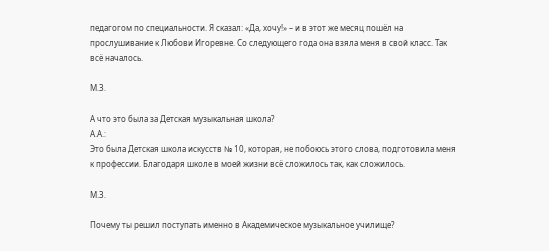педагогом по специальности. Я сказал: «Да, хочу!» – и в этот же месяц пошёл на прослушивание к Любови Игоревне. Со следующего года она взяла меня в свой класс. Так всё началось.

М.З.

А что это была за Детская музыкальная школа?
А.А.:
Это была Детская школа искусств № 10, которая, не побоюсь этого слова, подготовила меня к профессии. Благодаря школе в моей жизни всё сложилось так, как сложилось.

М.З.

Почему ты решил поступать именно в Академическое музыкальное училище?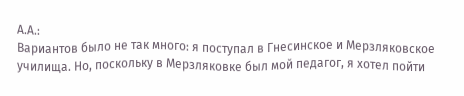А.А.:
Вариантов было не так много: я поступал в Гнесинское и Мерзляковское училища. Но, поскольку в Мерзляковке был мой педагог, я хотел пойти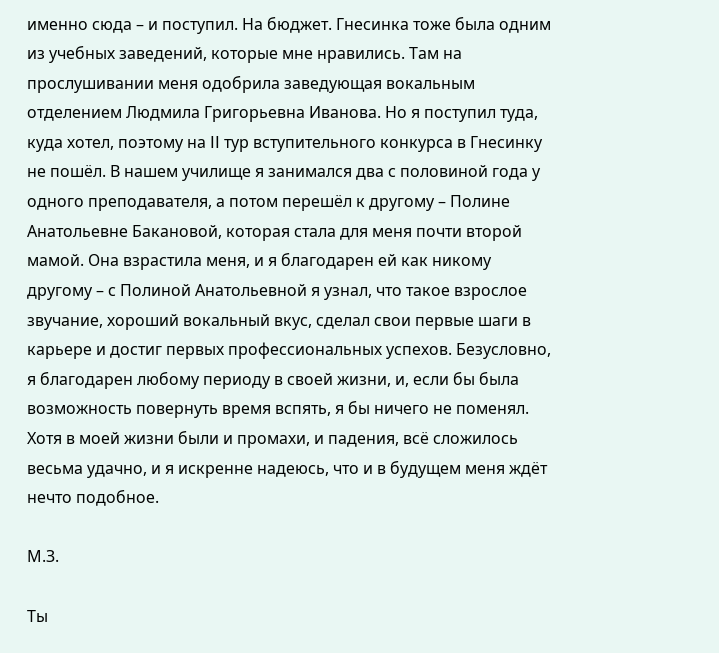именно сюда – и поступил. На бюджет. Гнесинка тоже была одним из учебных заведений, которые мне нравились. Там на прослушивании меня одобрила заведующая вокальным отделением Людмила Григорьевна Иванова. Но я поступил туда, куда хотел, поэтому на II тур вступительного конкурса в Гнесинку не пошёл. В нашем училище я занимался два с половиной года у одного преподавателя, а потом перешёл к другому – Полине Анатольевне Бакановой, которая стала для меня почти второй мамой. Она взрастила меня, и я благодарен ей как никому другому – с Полиной Анатольевной я узнал, что такое взрослое звучание, хороший вокальный вкус, сделал свои первые шаги в карьере и достиг первых профессиональных успехов. Безусловно, я благодарен любому периоду в своей жизни, и, если бы была возможность повернуть время вспять, я бы ничего не поменял. Хотя в моей жизни были и промахи, и падения, всё сложилось весьма удачно, и я искренне надеюсь, что и в будущем меня ждёт нечто подобное.

М.З.

Ты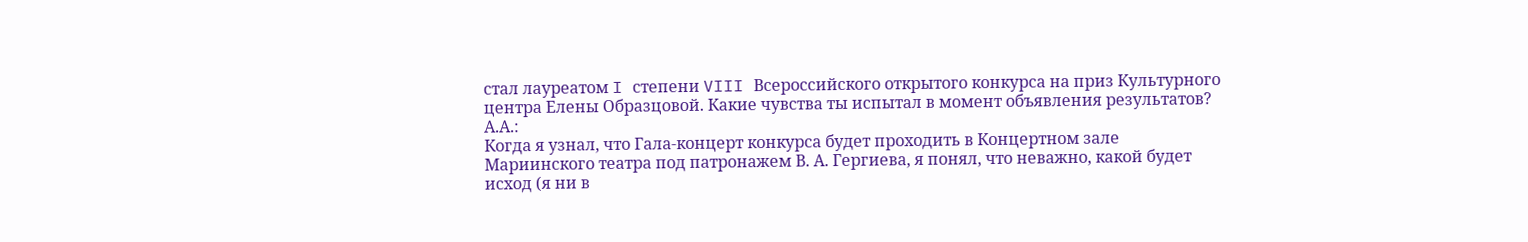стал лауреатом I степени VIII Всероссийского открытого конкурса на приз Культурного центра Елены Образцовой. Какие чувства ты испытал в момент объявления результатов?
А.А.:
Когда я узнал, что Гала-концерт конкурса будет проходить в Концертном зале Мариинского театра под патронажем В. А. Гергиева, я понял, что неважно, какой будет исход (я ни в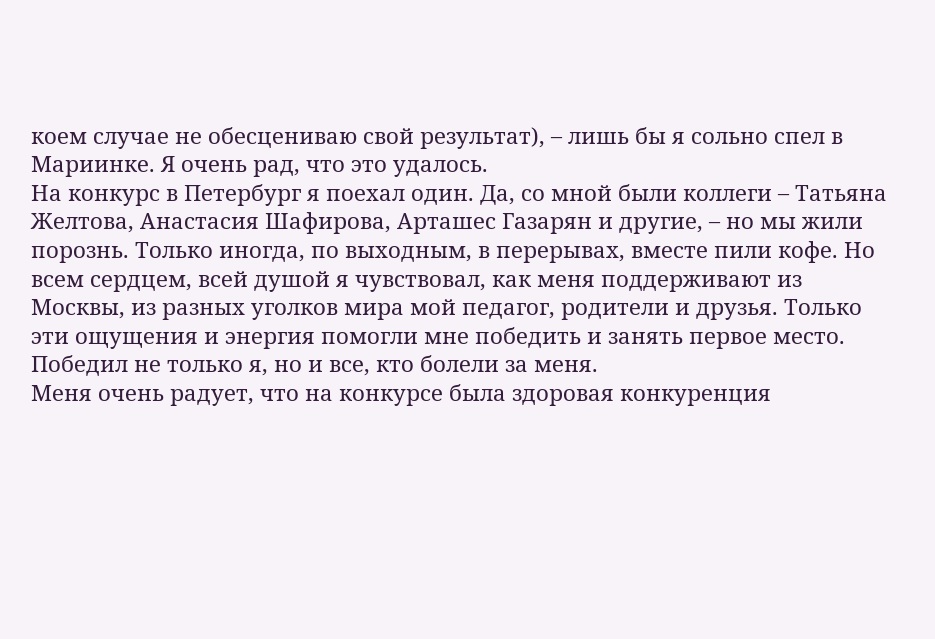коем случае не обесцениваю свой результат), – лишь бы я сольно спел в Мариинке. Я очень рад, что это удалось.
На конкурс в Петербург я поехал один. Да, со мной были коллеги – Татьяна Желтова, Анастасия Шафирова, Арташес Газарян и другие, – но мы жили порознь. Только иногда, по выходным, в перерывах, вместе пили кофе. Но всем сердцем, всей душой я чувствовал, как меня поддерживают из Москвы, из разных уголков мира мой педагог, родители и друзья. Только эти ощущения и энергия помогли мне победить и занять первое место. Победил не только я, но и все, кто болели за меня.
Меня очень радует, что на конкурсе была здоровая конкуренция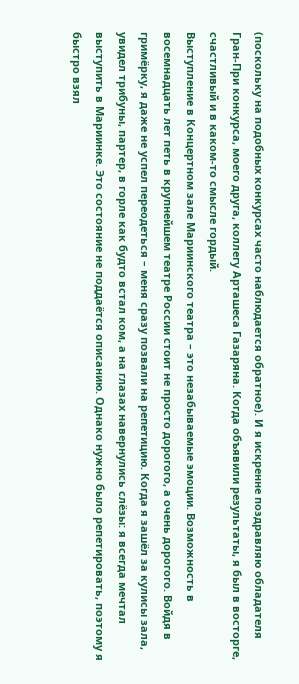(поскольку на подобных конкурсах часто наблюдается обратное). И я искренне поздравляю обладателя Гран-При конкурса, моего друга, коллегу Арташеса Газаряна. Когда объявили результаты, я был в восторге, счастливый и в каком-то смысле гордый.
Выступление в Концертном зале Мариинского театра – это незабываемые эмоции. Возможность в восемнадцать лет петь в крупнейшем театре России стоит не просто дорогого, а очень дорогого. Войдя в гримёрку, я даже не успел переодеться – меня сразу позвали на репетицию. Когда я зашёл за кулисы зала, увидел трибуны, партер, в горле как будто встал ком, а на глазах навернулись слёзы: я всегда мечтал выступить в Мариинке. Это состояние не поддаётся описанию. Однако нужно было репетировать, поэтому я быстро взял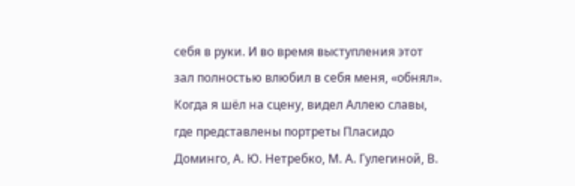себя в руки. И во время выступления этот зал полностью влюбил в себя меня, «обнял». Когда я шёл на сцену, видел Аллею славы, где представлены портреты Пласидо Доминго, А. Ю. Нетребко, М. А. Гулегиной, В.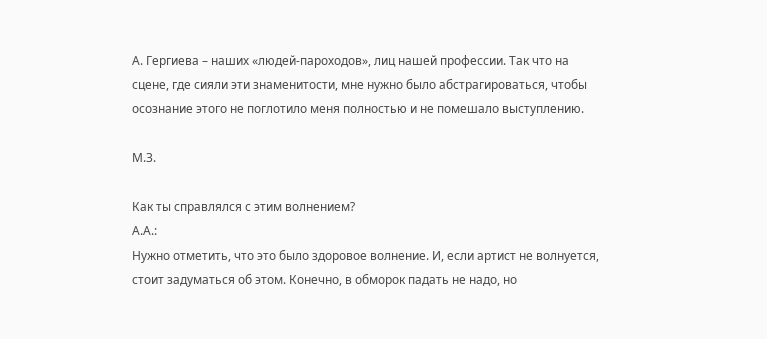А. Гергиева – наших «людей-пароходов», лиц нашей профессии. Так что на сцене, где сияли эти знаменитости, мне нужно было абстрагироваться, чтобы осознание этого не поглотило меня полностью и не помешало выступлению.

М.З.

Как ты справлялся с этим волнением?
А.А.:
Нужно отметить, что это было здоровое волнение. И, если артист не волнуется, стоит задуматься об этом. Конечно, в обморок падать не надо, но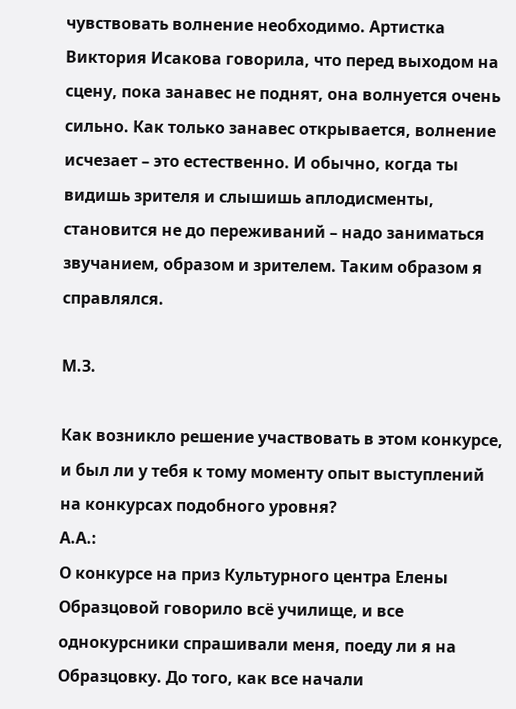чувствовать волнение необходимо. Артистка Виктория Исакова говорила, что перед выходом на сцену, пока занавес не поднят, она волнуется очень сильно. Как только занавес открывается, волнение исчезает – это естественно. И обычно, когда ты видишь зрителя и слышишь аплодисменты, становится не до переживаний – надо заниматься звучанием, образом и зрителем. Таким образом я справлялся.

М.З.

Как возникло решение участвовать в этом конкурсе, и был ли у тебя к тому моменту опыт выступлений на конкурсах подобного уровня?
А.А.:
О конкурсе на приз Культурного центра Елены Образцовой говорило всё училище, и все однокурсники спрашивали меня, поеду ли я на Образцовку. До того, как все начали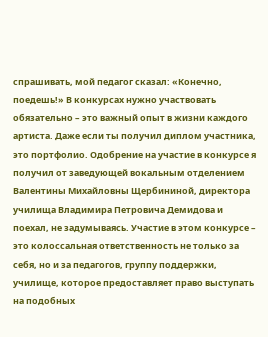спрашивать, мой педагог сказал: «Конечно, поедешь!» В конкурсах нужно участвовать обязательно – это важный опыт в жизни каждого артиста. Даже если ты получил диплом участника, это портфолио. Одобрение на участие в конкурсе я получил от заведующей вокальным отделением Валентины Михайловны Щербининой, директора училища Владимира Петровича Демидова и поехал, не задумываясь. Участие в этом конкурсе – это колоссальная ответственность не только за себя, но и за педагогов, группу поддержки, училище, которое предоставляет право выступать на подобных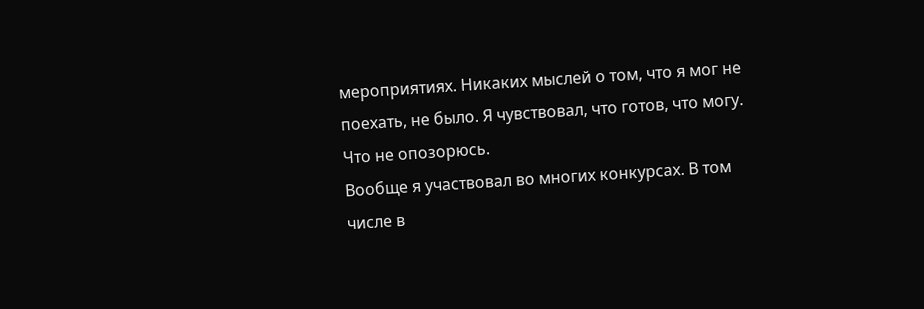мероприятиях. Никаких мыслей о том, что я мог не поехать, не было. Я чувствовал, что готов, что могу. Что не опозорюсь.
Вообще я участвовал во многих конкурсах. В том числе в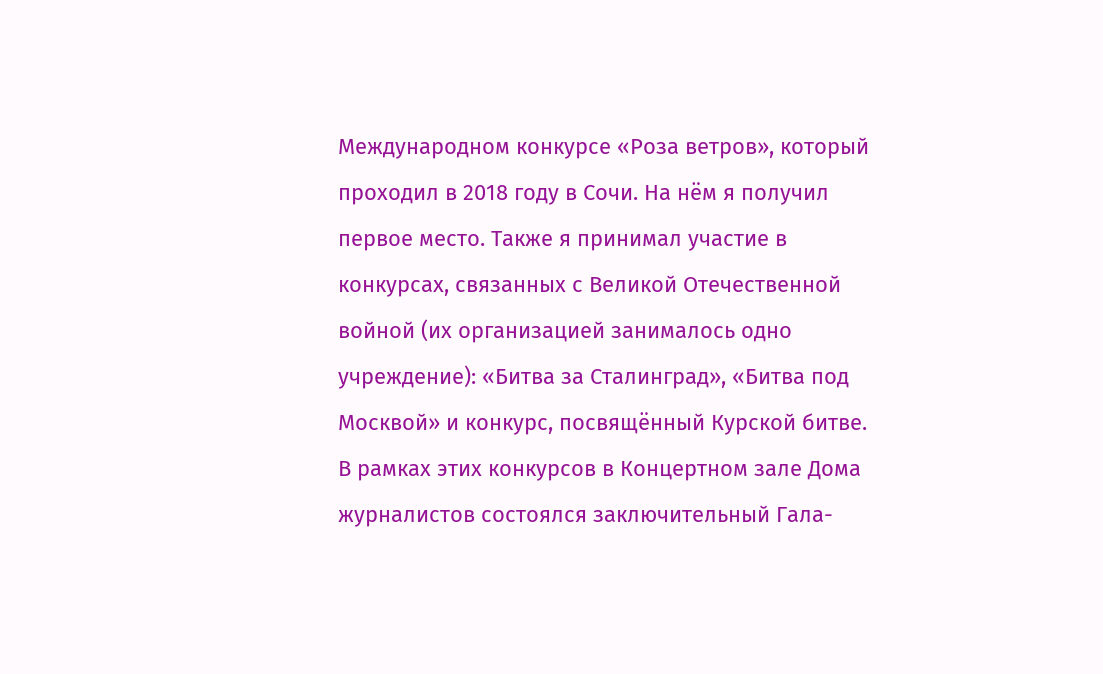Международном конкурсе «Роза ветров», который проходил в 2018 году в Сочи. На нём я получил первое место. Также я принимал участие в конкурсах, связанных с Великой Отечественной войной (их организацией занималось одно учреждение): «Битва за Сталинград», «Битва под Москвой» и конкурс, посвящённый Курской битве. В рамках этих конкурсов в Концертном зале Дома журналистов состоялся заключительный Гала-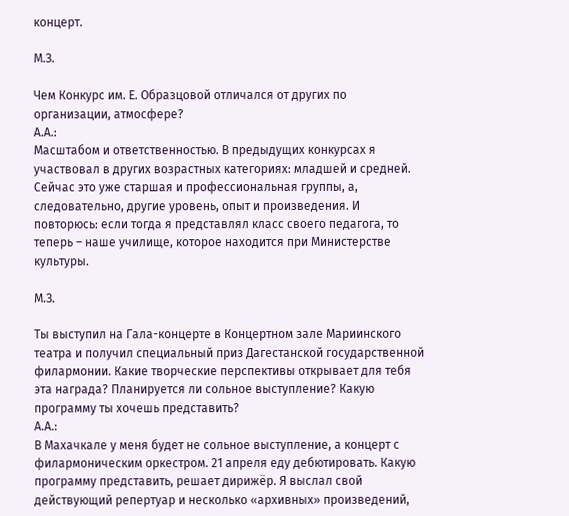концерт.

М.З.

Чем Конкурс им. Е. Образцовой отличался от других по организации, атмосфере?
А.А.:
Масштабом и ответственностью. В предыдущих конкурсах я участвовал в других возрастных категориях: младшей и средней. Сейчас это уже старшая и профессиональная группы, а, следовательно, другие уровень, опыт и произведения. И повторюсь: если тогда я представлял класс своего педагога, то теперь – наше училище, которое находится при Министерстве культуры.

М.З.

Ты выступил на Гала-концерте в Концертном зале Мариинского театра и получил специальный приз Дагестанской государственной филармонии. Какие творческие перспективы открывает для тебя эта награда? Планируется ли сольное выступление? Какую программу ты хочешь представить?
А.А.:
В Махачкале у меня будет не сольное выступление, а концерт с филармоническим оркестром. 21 апреля еду дебютировать. Какую программу представить, решает дирижёр. Я выслал свой действующий репертуар и несколько «архивных» произведений,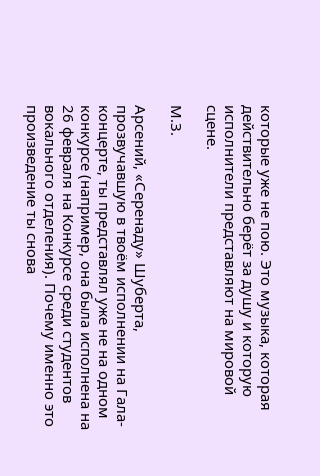которые уже не пою. Это музыка, которая действительно берёт за душу и которую исполнители представляют на мировой сцене.

М.З.

Арсений, «Серенаду» Шуберта, прозвучавшую в твоём исполнении на Гала-концерте, ты представлял уже не на одном конкурсе (например, она была исполнена на 26 февраля на Конкурсе среди студентов вокального отделения). Почему именно это произведение ты снова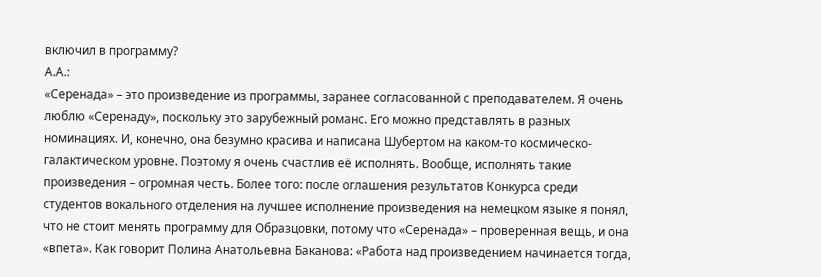включил в программу?
А.А.:
«Серенада» – это произведение из программы, заранее согласованной с преподавателем. Я очень люблю «Серенаду», поскольку это зарубежный романс. Его можно представлять в разных номинациях. И, конечно, она безумно красива и написана Шубертом на каком-то космическо-галактическом уровне. Поэтому я очень счастлив её исполнять. Вообще, исполнять такие произведения – огромная честь. Более того: после оглашения результатов Конкурса среди студентов вокального отделения на лучшее исполнение произведения на немецком языке я понял, что не стоит менять программу для Образцовки, потому что «Серенада» – проверенная вещь, и она «впета». Как говорит Полина Анатольевна Баканова: «Работа над произведением начинается тогда,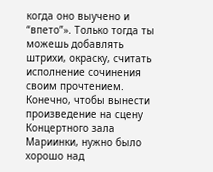когда оно выучено и “впето”». Только тогда ты можешь добавлять штрихи, окраску, считать исполнение сочинения своим прочтением. Конечно, чтобы вынести произведение на сцену Концертного зала Мариинки, нужно было хорошо над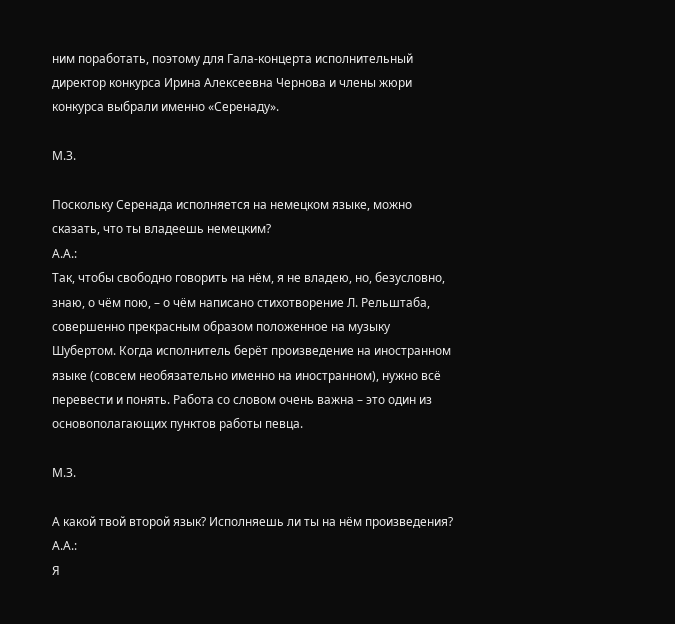ним поработать, поэтому для Гала-концерта исполнительный директор конкурса Ирина Алексеевна Чернова и члены жюри конкурса выбрали именно «Серенаду».

М.З.

Поскольку Серенада исполняется на немецком языке, можно сказать, что ты владеешь немецким?
А.А.:
Так, чтобы свободно говорить на нём, я не владею, но, безусловно, знаю, о чём пою, – о чём написано стихотворение Л. Рельштаба, совершенно прекрасным образом положенное на музыку Шубертом. Когда исполнитель берёт произведение на иностранном языке (совсем необязательно именно на иностранном), нужно всё перевести и понять. Работа со словом очень важна – это один из основополагающих пунктов работы певца.

М.З.

А какой твой второй язык? Исполняешь ли ты на нём произведения?
А.А.:
Я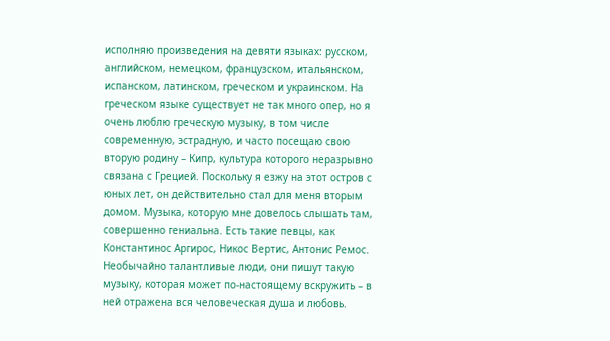исполняю произведения на девяти языках: русском, английском, немецком, французском, итальянском, испанском, латинском, греческом и украинском. На греческом языке существует не так много опер, но я очень люблю греческую музыку, в том числе современную, эстрадную, и часто посещаю свою вторую родину – Кипр, культура которого неразрывно связана с Грецией. Поскольку я езжу на этот остров с юных лет, он действительно стал для меня вторым домом. Музыка, которую мне довелось слышать там, совершенно гениальна. Есть такие певцы, как Константинос Аргирос, Никос Вертис, Антонис Ремос. Необычайно талантливые люди, они пишут такую музыку, которая может по-настоящему вскружить – в ней отражена вся человеческая душа и любовь.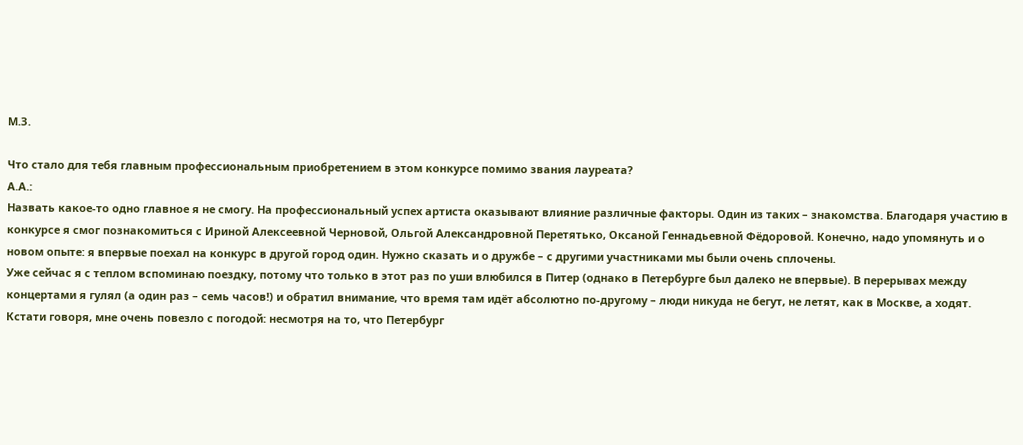М.З.

Что стало для тебя главным профессиональным приобретением в этом конкурсе помимо звания лауреата?
А.А.:
Назвать какое-то одно главное я не смогу. На профессиональный успех артиста оказывают влияние различные факторы. Один из таких – знакомства. Благодаря участию в конкурсе я смог познакомиться с Ириной Алексеевной Черновой, Ольгой Александровной Перетятько, Оксаной Геннадьевной Фёдоровой. Конечно, надо упомянуть и о новом опыте: я впервые поехал на конкурс в другой город один. Нужно сказать и о дружбе – с другими участниками мы были очень сплочены.
Уже сейчас я с теплом вспоминаю поездку, потому что только в этот раз по уши влюбился в Питер (однако в Петербурге был далеко не впервые). В перерывах между концертами я гулял (а один раз – семь часов!) и обратил внимание, что время там идёт абсолютно по-другому – люди никуда не бегут, не летят, как в Москве, а ходят. Кстати говоря, мне очень повезло с погодой: несмотря на то, что Петербург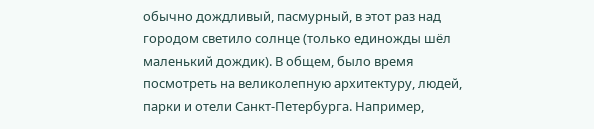обычно дождливый, пасмурный, в этот раз над городом светило солнце (только единожды шёл маленький дождик). В общем, было время посмотреть на великолепную архитектуру, людей, парки и отели Санкт-Петербурга. Например,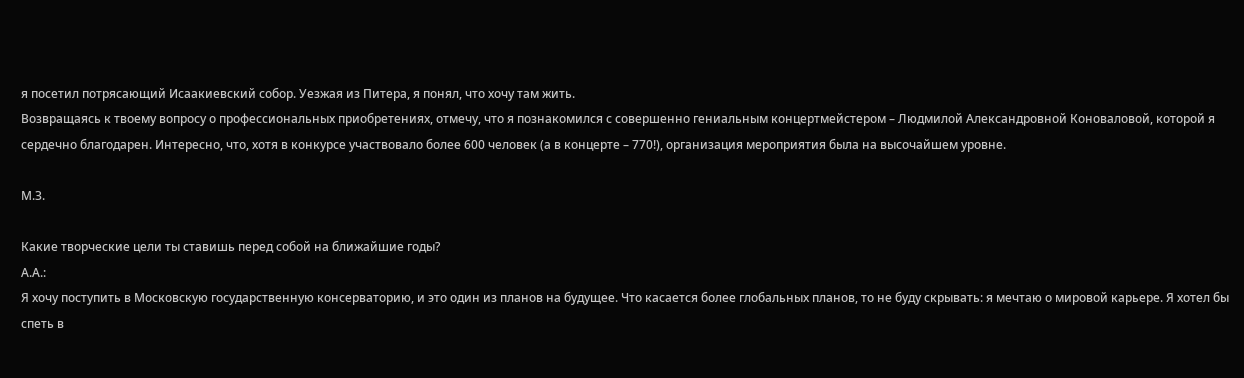я посетил потрясающий Исаакиевский собор. Уезжая из Питера, я понял, что хочу там жить.
Возвращаясь к твоему вопросу о профессиональных приобретениях, отмечу, что я познакомился с совершенно гениальным концертмейстером – Людмилой Александровной Коноваловой, которой я сердечно благодарен. Интересно, что, хотя в конкурсе участвовало более 600 человек (а в концерте – 770!), организация мероприятия была на высочайшем уровне.

М.З.

Какие творческие цели ты ставишь перед собой на ближайшие годы?
А.А.:
Я хочу поступить в Московскую государственную консерваторию, и это один из планов на будущее. Что касается более глобальных планов, то не буду скрывать: я мечтаю о мировой карьере. Я хотел бы спеть в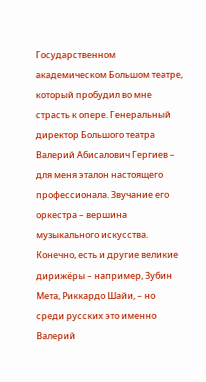Государственном академическом Большом театре, который пробудил во мне страсть к опере. Генеральный директор Большого театра Валерий Абисалович Гергиев – для меня эталон настоящего профессионала. Звучание его оркестра – вершина музыкального искусства. Конечно, есть и другие великие дирижёры – например, Зубин Мета, Риккардо Шайи, – но среди русских это именно Валерий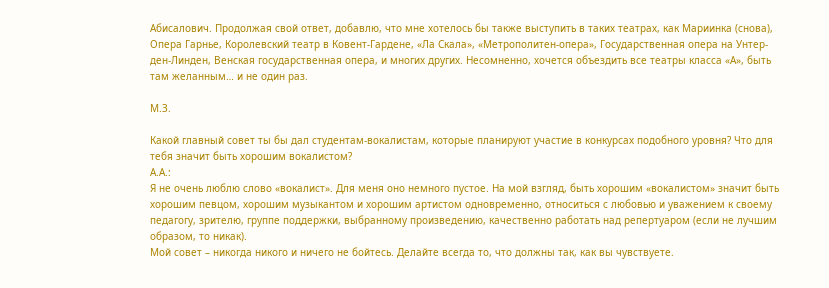Абисалович. Продолжая свой ответ, добавлю, что мне хотелось бы также выступить в таких театрах, как Мариинка (снова), Опера Гарнье, Королевский театр в Ковент-Гардене, «Ла Скала», «Метрополитен-опера», Государственная опера на Унтер-ден-Линден, Венская государственная опера, и многих других. Несомненно, хочется объездить все театры класса «А», быть там желанным… и не один раз.

М.З.

Какой главный совет ты бы дал студентам-вокалистам, которые планируют участие в конкурсах подобного уровня? Что для тебя значит быть хорошим вокалистом?
А.А.:
Я не очень люблю слово «вокалист». Для меня оно немного пустое. На мой взгляд, быть хорошим «вокалистом» значит быть хорошим певцом, хорошим музыкантом и хорошим артистом одновременно, относиться с любовью и уважением к своему педагогу, зрителю, группе поддержки, выбранному произведению, качественно работать над репертуаром (если не лучшим образом, то никак).
Мой совет – никогда никого и ничего не бойтесь. Делайте всегда то, что должны так, как вы чувствуете.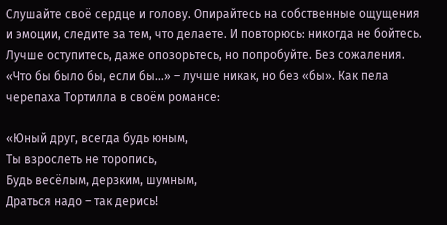Слушайте своё сердце и голову. Опирайтесь на собственные ощущения и эмоции, следите за тем, что делаете. И повторюсь: никогда не бойтесь. Лучше оступитесь, даже опозорьтесь, но попробуйте. Без сожаления. «Что бы было бы, если бы…» – лучше никак, но без «бы». Как пела черепаха Тортилла в своём романсе:

«Юный друг, всегда будь юным,
Ты взрослеть не торопись,
Будь весёлым, дерзким, шумным,
Драться надо – так дерись!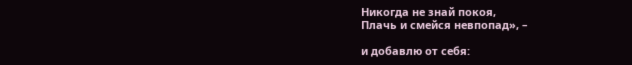Никогда не знай покоя,
Плачь и смейся невпопад», –

и добавлю от себя: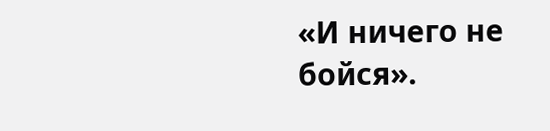«И ничего не бойся».